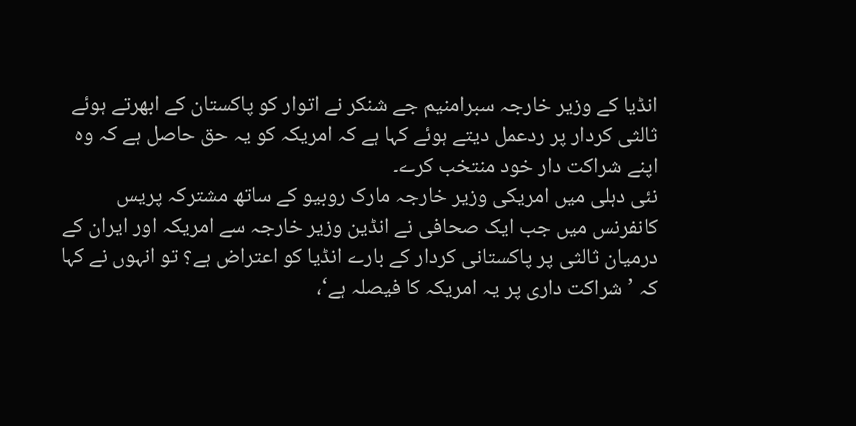انڈیا کے وزیر خارجہ سبرامنیم جے شنکر نے اتوار کو پاکستان کے ابھرتے ہوئے ثالثی کردار پر ردعمل دیتے ہوئے کہا ہے کہ امریکہ کو یہ حق حاصل ہے کہ وہ اپنے شراکت دار خود منتخب کرے۔
نئی دہلی میں امریکی وزیر خارجہ مارک روبیو کے ساتھ مشترکہ پریس کانفرنس میں جب ایک صحافی نے انڈین وزیر خارجہ سے امریکہ اور ایران کے درمیان ثالثی پر پاکستانی کردار کے بارے انڈیا کو اعتراض ہے؟ تو انہوں نے کہا کہ ’شراکت داری پر یہ امریکہ کا فیصلہ ہے‘،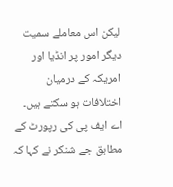لیکن اس معاملے سمیت دیگر امور پر انڈیا اور امریکہ کے درمیان اختلافات ہو سکتے ہیں۔
اے ایف پی کی رپورٹ کے مطابق جے شنکر نے کہا کہ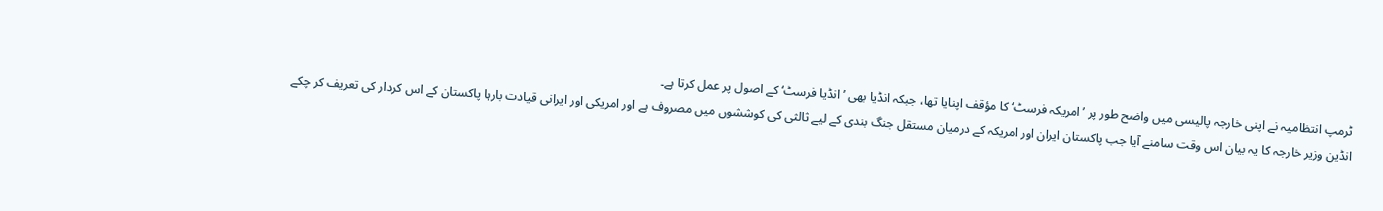ٹرمپ انتظامیہ نے اپنی خارجہ پالیسی میں واضح طور پر ’امریکہ فرسٹ‘ کا مؤقف اپنایا تھا، جبکہ انڈیا بھی ’انڈیا فرسٹ‘ کے اصول پر عمل کرتا ہے۔
انڈین وزیر خارجہ کا یہ بیان اس وقت سامنے آیا جب پاکستان ایران اور امریکہ کے درمیان مستقل جنگ بندی کے لیے ثالثی کی کوششوں میں مصروف ہے اور امریکی اور ایرانی قیادت بارہا پاکستان کے اس کردار کی تعریف کر چکے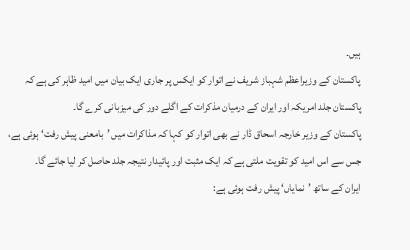ہیں۔
پاکستان کے وزیراعظم شہباز شریف نے اتوار کو ایکس پر جاری ایک بیان میں امید ظاہر کی ہے کہ پاکستان جلد امریکہ اور ایران کے درمیان مذکرات کے اگلے دور کی میزبانی کرے گا۔
پاکستان کے وزیر خارجہ اسحاق ڈار نے بھی اتوار کو کہا کہ مذاکرات میں ’بامعنی پیش رفت‘ ہوئی ہے، جس سے اس امید کو تقویت ملتی ہے کہ ایک مثبت اور پائیدار نتیجہ جلد حاصل کر لیا جائے گا۔
ایران کے ساتھ ’نمایاں‘ پیش رفت ہوئی ہے: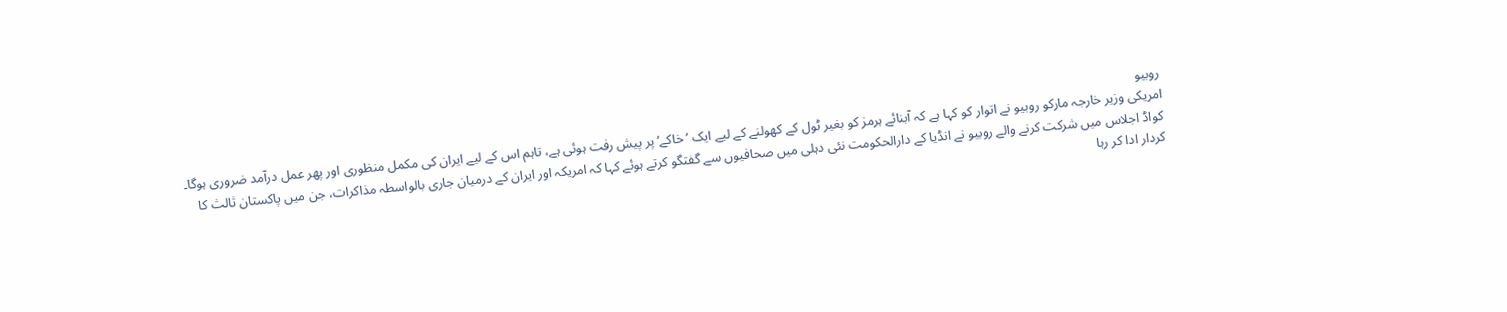روبیو
امریکی وزیر خارجہ مارکو روبیو نے اتوار کو کہا ہے کہ آبنائے ہرمز کو بغیر ٹول کے کھولنے کے لیے ایک ’خاکے‘ پر پیش رفت ہوئی ہے، تاہم اس کے لیے ایران کی مکمل منظوری اور پھر عمل درآمد ضروری ہوگا۔
کواڈ اجلاس میں شرکت کرنے والے روبیو نے انڈیا کے دارالحکومت نئی دہلی میں صحافیوں سے گفتگو کرتے ہوئے کہا کہ امریکہ اور ایران کے درمیان جاری بالواسطہ مذاکرات، جن میں پاکستان ثالث کا کردار ادا کر رہا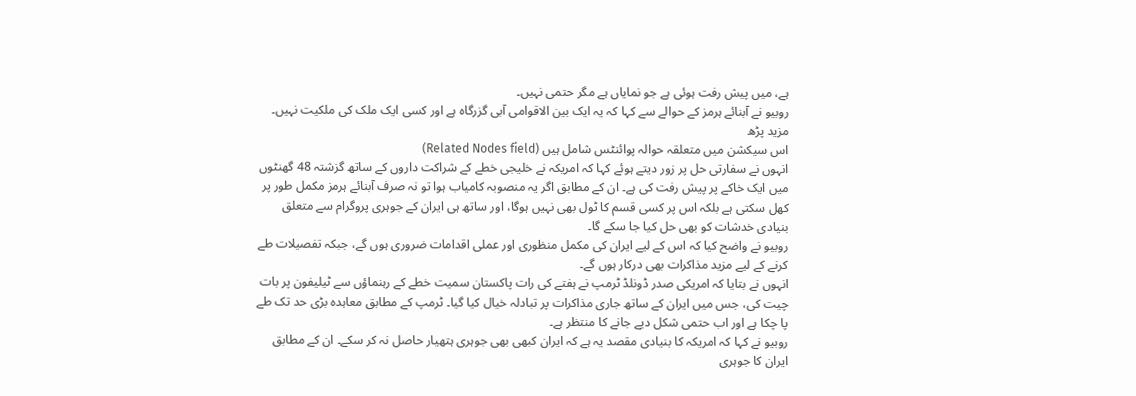ہے، میں پیش رفت ہوئی ہے جو نمایاں ہے مگر حتمی نہیں۔
روبیو نے آبنائے ہرمز کے حوالے سے کہا کہ یہ ایک بین الاقوامی آبی گزرگاہ ہے اور کسی ایک ملک کی ملکیت نہیں۔
مزید پڑھ
اس سیکشن میں متعلقہ حوالہ پوائنٹس شامل ہیں (Related Nodes field)
انہوں نے سفارتی حل پر زور دیتے ہوئے کہا کہ امریکہ نے خلیجی خطے کے شراکت داروں کے ساتھ گزشتہ 48 گھنٹوں میں ایک خاکے پر پیش رفت کی ہے۔ ان کے مطابق اگر یہ منصوبہ کامیاب ہوا تو نہ صرف آبنائے ہرمز مکمل طور پر کھل سکتی ہے بلکہ اس پر کسی قسم کا ٹول بھی نہیں ہوگا، اور ساتھ ہی ایران کے جوہری پروگرام سے متعلق بنیادی خدشات کو بھی حل کیا جا سکے گا۔
روبیو نے واضح کیا کہ اس کے لیے ایران کی مکمل منظوری اور عملی اقدامات ضروری ہوں گے، جبکہ تفصیلات طے کرنے کے لیے مزید مذاکرات بھی درکار ہوں گے۔
انہوں نے بتایا کہ امریکی صدر ڈونلڈ ٹرمپ نے ہفتے کی رات پاکستان سمیت خطے کے رہنماؤں سے ٹیلیفون پر بات چیت کی، جس میں ایران کے ساتھ جاری مذاکرات پر تبادلہ خیال کیا گیا۔ ٹرمپ کے مطابق معاہدہ بڑی حد تک طے پا چکا ہے اور اب حتمی شکل دیے جانے کا منتظر ہے۔
روبیو نے کہا کہ امریکہ کا بنیادی مقصد یہ ہے کہ ایران کبھی بھی جوہری ہتھیار حاصل نہ کر سکے۔ ان کے مطابق ایران کا جوہری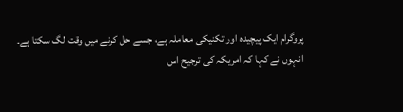پروگرام ایک پیچیدہ اور تکنیکی معاملہ ہے، جسے حل کرنے میں وقت لگ سکتا ہے۔
انہوں نے کہا کہ امریکہ کی ترجیح اس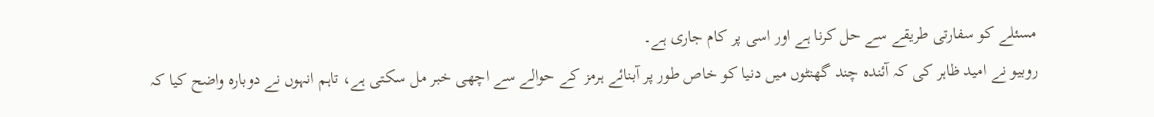مسئلے کو سفارتی طریقے سے حل کرنا ہے اور اسی پر کام جاری ہے۔
روبیو نے امید ظاہر کی کہ آئندہ چند گھنٹوں میں دنیا کو خاص طور پر آبنائے ہرمز کے حوالے سے اچھی خبر مل سکتی ہے، تاہم انہوں نے دوبارہ واضح کیا کہ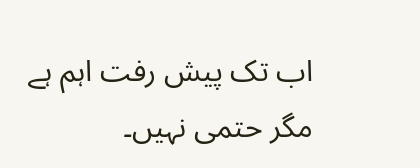اب تک پیش رفت اہم ہے مگر حتمی نہیں۔